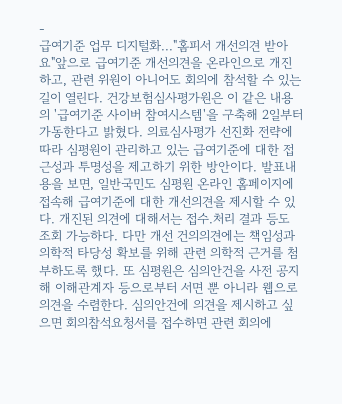-
급여기준 업무 디지털화..."홈피서 개선의견 받아요"앞으로 급여기준 개선의견을 온라인으로 개진하고, 관련 위원이 아니어도 회의에 참석할 수 있는 길이 열린다. 건강보험심사평가원은 이 같은 내용의 '급여기준 사이버 참여시스템'을 구축해 2일부터 가동한다고 밝혔다. 의료심사평가 선진화 전략에 따라 심평원이 관리하고 있는 급여기준에 대한 접근성과 투명성을 제고하기 위한 방안이다. 발표내용을 보면, 일반국민도 심평원 온라인 홈페이지에 접속해 급여기준에 대한 개선의견을 제시할 수 있다. 개진된 의견에 대해서는 접수.처리 결과 등도 조회 가능하다. 다만 개선 건의의견에는 책임성과 의학적 타당성 확보를 위해 관련 의학적 근거를 첨부하도록 했다. 또 심평원은 심의안건을 사전 공지해 이해관계자 등으로부터 서면 뿐 아니라 웹으로 의견을 수렴한다. 심의안건에 의견을 제시하고 싶으면 회의참석요청서를 접수하면 관련 회의에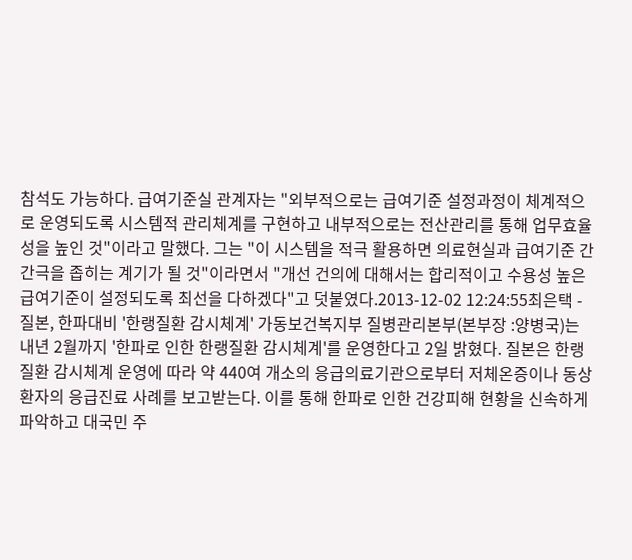참석도 가능하다. 급여기준실 관계자는 "외부적으로는 급여기준 설정과정이 체계적으로 운영되도록 시스템적 관리체계를 구현하고 내부적으로는 전산관리를 통해 업무효율성을 높인 것"이라고 말했다. 그는 "이 시스템을 적극 활용하면 의료현실과 급여기준 간 간극을 좁히는 계기가 될 것"이라면서 "개선 건의에 대해서는 합리적이고 수용성 높은 급여기준이 설정되도록 최선을 다하겠다"고 덧붙였다.2013-12-02 12:24:55최은택 -
질본, 한파대비 '한랭질환 감시체계' 가동보건복지부 질병관리본부(본부장 :양병국)는 내년 2월까지 '한파로 인한 한랭질환 감시체계'를 운영한다고 2일 밝혔다. 질본은 한랭질환 감시체계 운영에 따라 약 440여 개소의 응급의료기관으로부터 저체온증이나 동상 환자의 응급진료 사례를 보고받는다. 이를 통해 한파로 인한 건강피해 현황을 신속하게 파악하고 대국민 주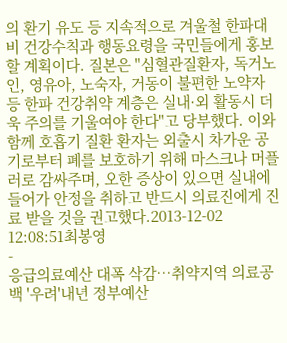의 환기 유도 등 지속적으로 겨울철 한파대비 건강수칙과 행동요령을 국민들에게 홍보할 계획이다. 질본은 "심혈관질환자, 독거노인, 영유아, 노숙자, 거동이 불편한 노약자 등 한파 건강취약 계층은 실내·외 활동시 더욱 주의를 기울여야 한다"고 당부했다. 이와 함께 호흡기 질환 환자는 외출시 차가운 공기로부터 폐를 보호하기 위해 마스크나 머플러로 감싸주며, 오한 증상이 있으면 실내에 들어가 안정을 취하고 반드시 의료진에게 진료 받을 것을 권고했다.2013-12-02 12:08:51최봉영
-
응급의료예산 대폭 삭감…취약지역 의료공백 '우려'내년 정부예산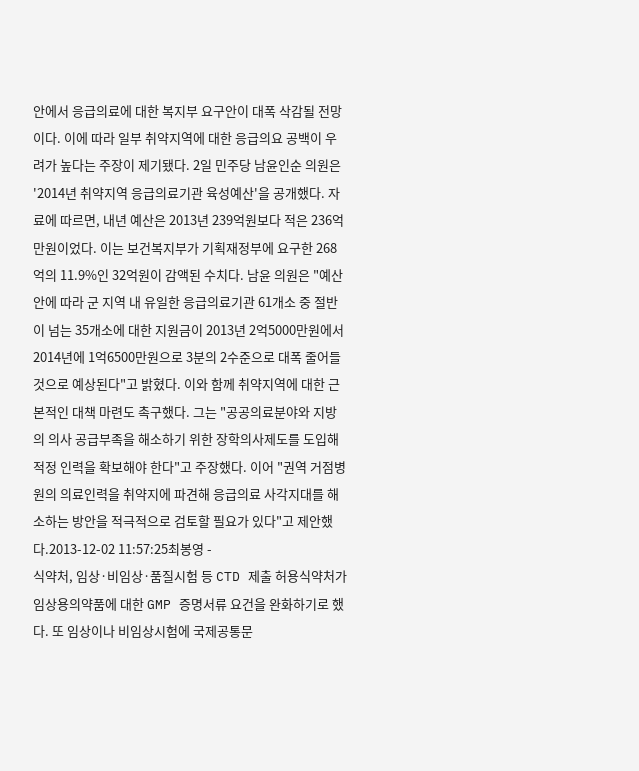안에서 응급의료에 대한 복지부 요구안이 대폭 삭감될 전망이다. 이에 따라 일부 취약지역에 대한 응급의요 공백이 우려가 높다는 주장이 제기됐다. 2일 민주당 남윤인순 의원은 '2014년 취약지역 응급의료기관 육성예산'을 공개했다. 자료에 따르면, 내년 예산은 2013년 239억원보다 적은 236억만원이었다. 이는 보건복지부가 기획재정부에 요구한 268억의 11.9%인 32억원이 감액된 수치다. 남윤 의원은 "예산안에 따라 군 지역 내 유일한 응급의료기관 61개소 중 절반이 넘는 35개소에 대한 지원금이 2013년 2억5000만원에서 2014년에 1억6500만원으로 3분의 2수준으로 대폭 줄어들 것으로 예상된다"고 밝혔다. 이와 함께 취약지역에 대한 근본적인 대책 마련도 촉구했다. 그는 "공공의료분야와 지방의 의사 공급부족을 해소하기 위한 장학의사제도를 도입해 적정 인력을 확보해야 한다"고 주장했다. 이어 "권역 거점병원의 의료인력을 취약지에 파견해 응급의료 사각지대를 해소하는 방안을 적극적으로 검토할 필요가 있다"고 제안했다.2013-12-02 11:57:25최봉영 -
식약처, 임상·비임상·품질시험 등 CTD 제출 허용식약처가 임상용의약품에 대한 GMP 증명서류 요건을 완화하기로 했다. 또 임상이나 비임상시험에 국제공통문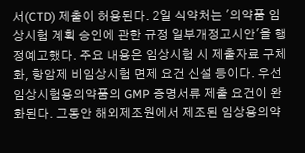서(CTD) 제출이 허용된다. 2일 식약처는 '의약품 임상시험 계획 승인에 관한 규정 일부개정고시안'을 행정예고했다. 주요 내용은 임상시험 시 제출자료 구체화, 항암제 비임상시험 면제 요건 신설 등이다. 우선 임상시험용의약품의 GMP 증명서류 제출 요건이 완화된다. 그동안 해외제조원에서 제조된 임상용의약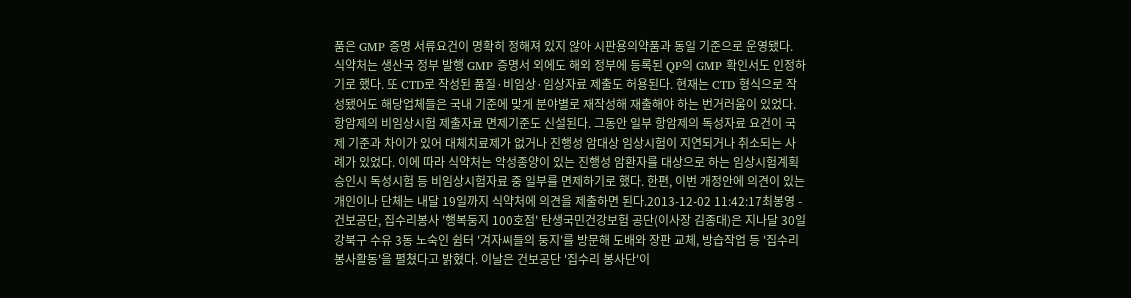품은 GMP 증명 서류요건이 명확히 정해져 있지 않아 시판용의약품과 동일 기준으로 운영됐다. 식약처는 생산국 정부 발행 GMP 증명서 외에도 해외 정부에 등록된 QP의 GMP 확인서도 인정하기로 했다. 또 CTD로 작성된 품질·비임상·임상자료 제출도 허용된다. 현재는 CTD 형식으로 작성됐어도 해당업체들은 국내 기준에 맞게 분야별로 재작성해 재출해야 하는 번거러움이 있었다. 항암제의 비임상시험 제출자료 면제기준도 신설된다. 그동안 일부 항암제의 독성자료 요건이 국제 기준과 차이가 있어 대체치료제가 없거나 진행성 암대상 임상시험이 지연되거나 취소되는 사례가 있었다. 이에 따라 식약처는 악성종양이 있는 진행성 암환자를 대상으로 하는 임상시험계획 승인시 독성시험 등 비임상시험자료 중 일부를 면제하기로 했다. 한편, 이번 개정안에 의견이 있는 개인이나 단체는 내달 19일까지 식약처에 의견을 제출하면 된다.2013-12-02 11:42:17최봉영 -
건보공단, 집수리봉사 '행복둥지 100호점' 탄생국민건강보험 공단(이사장 김종대)은 지나달 30일 강북구 수유 3동 노숙인 쉼터 '겨자씨들의 둥지'를 방문해 도배와 장판 교체, 방습작업 등 '집수리 봉사활동'을 펼쳤다고 밝혔다. 이날은 건보공단 '집수리 봉사단'이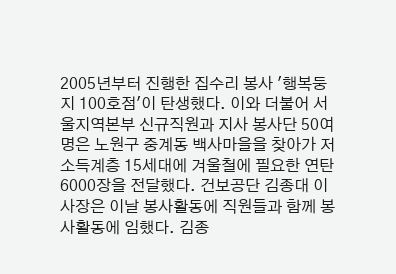2005년부터 진행한 집수리 봉사 '행복둥지 100호점'이 탄생했다. 이와 더불어 서울지역본부 신규직원과 지사 봉사단 50여명은 노원구 중계동 백사마을을 찾아가 저소득계층 15세대에 겨울철에 필요한 연탄 6000장을 전달했다. 건보공단 김종대 이사장은 이날 봉사활동에 직원들과 함께 봉사활동에 임했다. 김종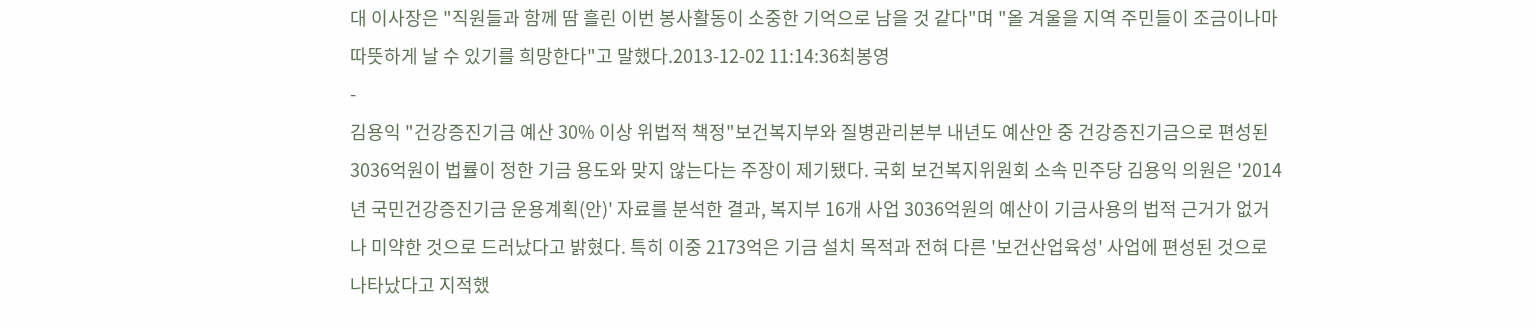대 이사장은 "직원들과 함께 땀 흘린 이번 봉사활동이 소중한 기억으로 남을 것 같다"며 "올 겨울을 지역 주민들이 조금이나마 따뜻하게 날 수 있기를 희망한다"고 말했다.2013-12-02 11:14:36최봉영
-
김용익 "건강증진기금 예산 30% 이상 위법적 책정"보건복지부와 질병관리본부 내년도 예산안 중 건강증진기금으로 편성된 3036억원이 법률이 정한 기금 용도와 맞지 않는다는 주장이 제기됐다. 국회 보건복지위원회 소속 민주당 김용익 의원은 '2014년 국민건강증진기금 운용계획(안)' 자료를 분석한 결과, 복지부 16개 사업 3036억원의 예산이 기금사용의 법적 근거가 없거나 미약한 것으로 드러났다고 밝혔다. 특히 이중 2173억은 기금 설치 목적과 전혀 다른 '보건산업육성' 사업에 편성된 것으로 나타났다고 지적했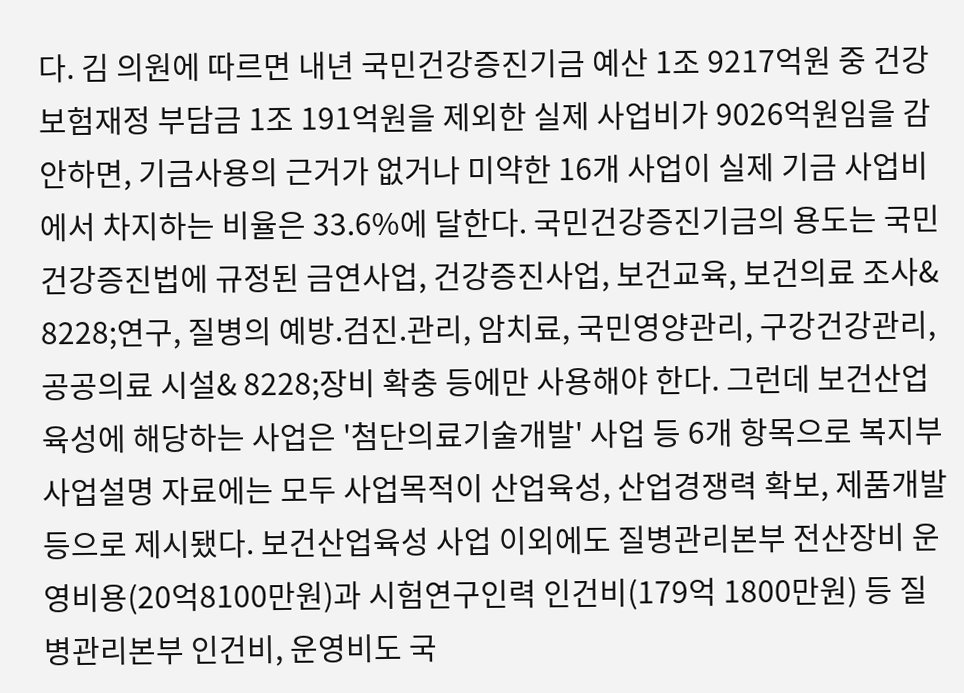다. 김 의원에 따르면 내년 국민건강증진기금 예산 1조 9217억원 중 건강보험재정 부담금 1조 191억원을 제외한 실제 사업비가 9026억원임을 감안하면, 기금사용의 근거가 없거나 미약한 16개 사업이 실제 기금 사업비에서 차지하는 비율은 33.6%에 달한다. 국민건강증진기금의 용도는 국민건강증진법에 규정된 금연사업, 건강증진사업, 보건교육, 보건의료 조사& 8228;연구, 질병의 예방.검진.관리, 암치료, 국민영양관리, 구강건강관리, 공공의료 시설& 8228;장비 확충 등에만 사용해야 한다. 그런데 보건산업육성에 해당하는 사업은 '첨단의료기술개발' 사업 등 6개 항목으로 복지부 사업설명 자료에는 모두 사업목적이 산업육성, 산업경쟁력 확보, 제품개발 등으로 제시됐다. 보건산업육성 사업 이외에도 질병관리본부 전산장비 운영비용(20억8100만원)과 시험연구인력 인건비(179억 1800만원) 등 질병관리본부 인건비, 운영비도 국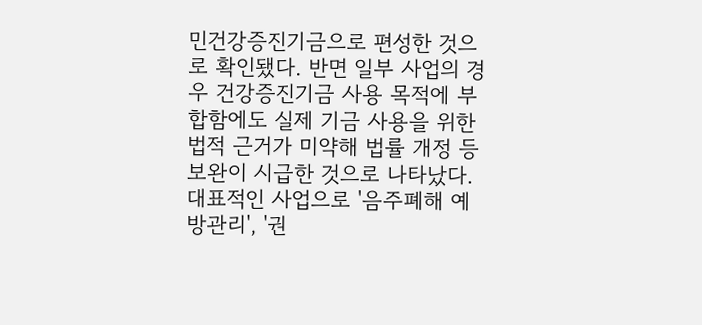민건강증진기금으로 편성한 것으로 확인됐다. 반면 일부 사업의 경우 건강증진기금 사용 목적에 부합함에도 실제 기금 사용을 위한 법적 근거가 미약해 법률 개정 등 보완이 시급한 것으로 나타났다. 대표적인 사업으로 '음주폐해 예방관리', '권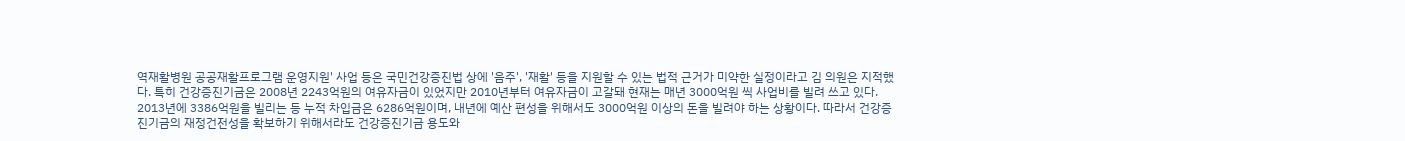역재활병원 공공재활프로그램 운영지원' 사업 등은 국민건강증진법 상에 '음주', '재활' 등을 지원할 수 있는 법적 근거가 미약한 실정이라고 김 의원은 지적했다. 특히 건강증진기금은 2008년 2243억원의 여유자금이 있었지만 2010년부터 여유자금이 고갈돼 현재는 매년 3000억원 씩 사업비를 빌려 쓰고 있다. 2013년에 3386억원을 빌리는 등 누적 차입금은 6286억원이며, 내년에 예산 편성을 위해서도 3000억원 이상의 돈을 빌려야 하는 상황이다. 따라서 건강증진기금의 재정건전성을 확보하기 위해서라도 건강증진기금 용도와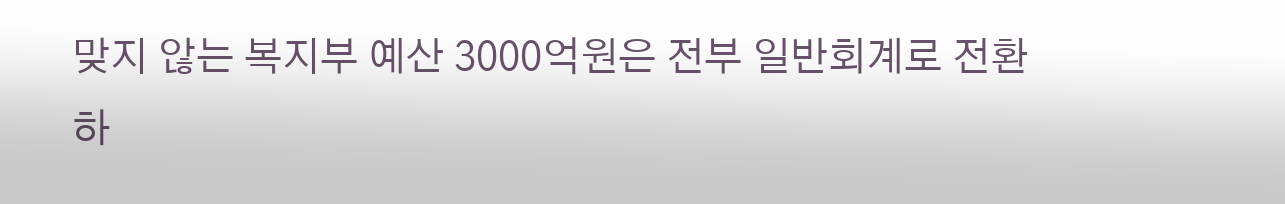맞지 않는 복지부 예산 3000억원은 전부 일반회계로 전환하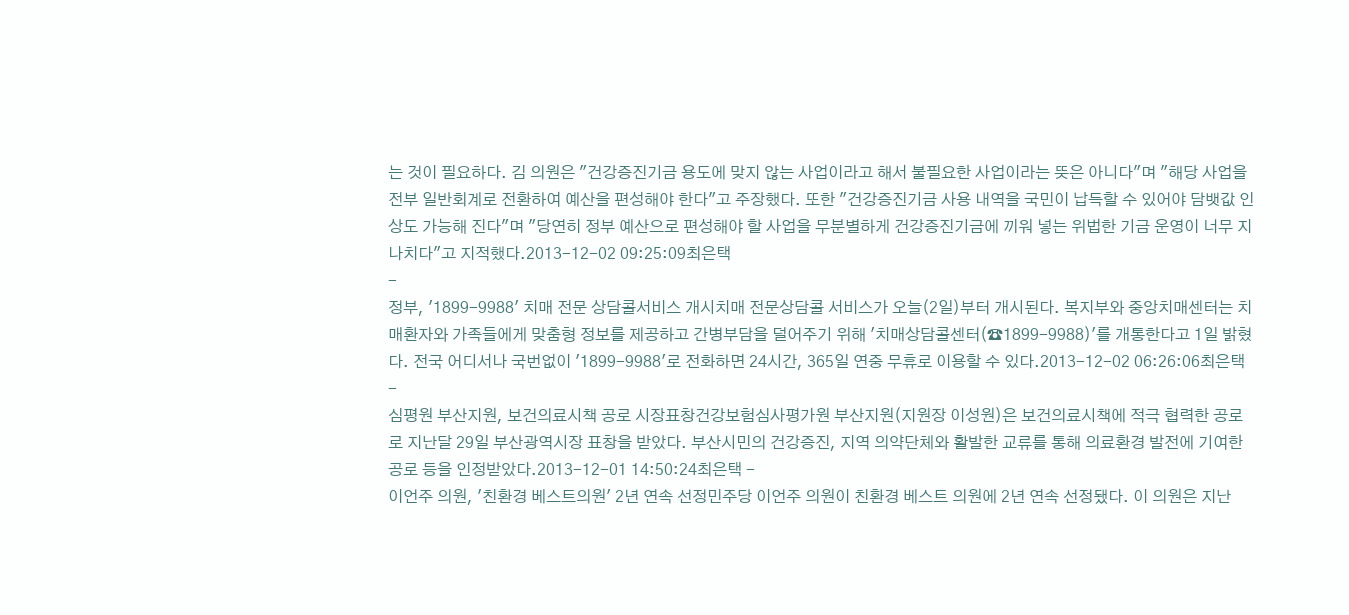는 것이 필요하다. 김 의원은 "건강증진기금 용도에 맞지 않는 사업이라고 해서 불필요한 사업이라는 뜻은 아니다"며 "해당 사업을 전부 일반회계로 전환하여 예산을 편성해야 한다"고 주장했다. 또한 "건강증진기금 사용 내역을 국민이 납득할 수 있어야 담뱃값 인상도 가능해 진다"며 "당연히 정부 예산으로 편성해야 할 사업을 무분별하게 건강증진기금에 끼워 넣는 위법한 기금 운영이 너무 지나치다"고 지적했다.2013-12-02 09:25:09최은택
-
정부, '1899-9988' 치매 전문 상담콜서비스 개시치매 전문상담콜 서비스가 오늘(2일)부터 개시된다. 복지부와 중앙치매센터는 치매환자와 가족들에게 맞춤형 정보를 제공하고 간병부담을 덜어주기 위해 '치매상담콜센터(☎1899-9988)'를 개통한다고 1일 밝혔다. 전국 어디서나 국번없이 '1899-9988'로 전화하면 24시간, 365일 연중 무휴로 이용할 수 있다.2013-12-02 06:26:06최은택
-
심평원 부산지원, 보건의료시책 공로 시장표창건강보험심사평가원 부산지원(지원장 이성원)은 보건의료시책에 적극 협력한 공로로 지난달 29일 부산광역시장 표창을 받았다. 부산시민의 건강증진, 지역 의약단체와 활발한 교류를 통해 의료환경 발전에 기여한 공로 등을 인정받았다.2013-12-01 14:50:24최은택 -
이언주 의원, '친환경 베스트의원' 2년 연속 선정민주당 이언주 의원이 친환경 베스트 의원에 2년 연속 선정됐다. 이 의원은 지난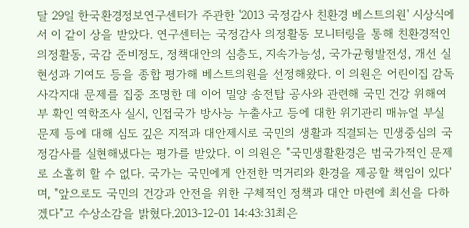달 29일 한국환경정보연구센터가 주관한 '2013 국정감사 친환경 베스트의원' 시상식에서 이 같이 상을 받았다. 연구센터는 국정감사 의정활동 모니터링을 통해 친환경적인 의정활동, 국감 준비정도, 정책대안의 심층도, 지속가능성, 국가균형발전성, 개선 실현성과 기여도 등을 종합 평가해 베스트의원을 선정해왔다. 이 의원은 어린이집 감독 사각지대 문제를 집중 조명한 데 이어 밀양 송전탑 공사와 관련해 국민 건강 위해여부 확인 역학조사 실시, 인접국가 방사능 누출사고 등에 대한 위기관리 매뉴얼 부실 문제 등에 대해 심도 깊은 지적과 대안제시로 국민의 생활과 직결되는 민생중심의 국정감사를 실현해냈다는 평가를 받았다. 이 의원은 "국민생활환경은 범국가적인 문제로 소홀히 할 수 없다. 국가는 국민에게 안전한 먹거리와 환경을 제공할 책임이 있다'며, "앞으로도 국민의 건강과 안전을 위한 구체적인 정책과 대안 마련에 최선을 다하겠다"고 수상소감을 밝혔다.2013-12-01 14:43:31최은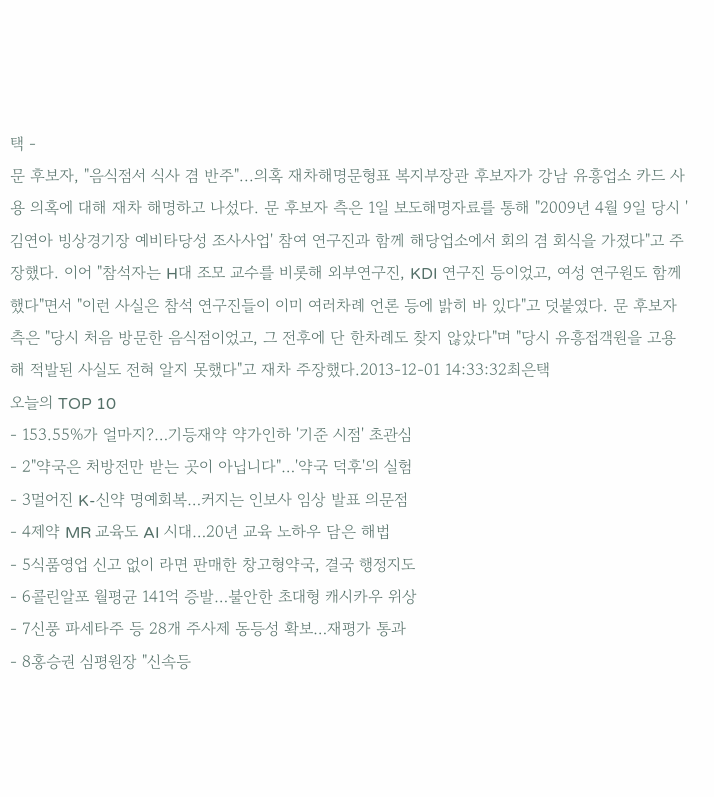택 -
문 후보자, "음식점서 식사 겸 반주"...의혹 재차해명문형표 복지부장관 후보자가 강남 유흥업소 카드 사용 의혹에 대해 재차 해명하고 나섰다. 문 후보자 측은 1일 보도해명자료를 통해 "2009년 4월 9일 당시 '김연아 빙상경기장 예비타당성 조사사업' 참여 연구진과 함께 해당업소에서 회의 겸 회식을 가졌다"고 주장했다. 이어 "참석자는 H대 조모 교수를 비롯해 외부연구진, KDI 연구진 등이었고, 여성 연구원도 함께 했다"면서 "이런 사실은 참석 연구진들이 이미 여러차례 언론 등에 밝히 바 있다"고 덧붙였다. 문 후보자 측은 "당시 처음 방문한 음식점이었고, 그 전후에 단 한차례도 찾지 않았다"며 "당시 유흥접객원을 고용해 적발된 사실도 전혀 알지 못했다"고 재차 주장했다.2013-12-01 14:33:32최은택
오늘의 TOP 10
- 153.55%가 얼마지?…기등재약 약가인하 '기준 시점' 초관심
- 2"약국은 처방전만 받는 곳이 아닙니다"…'약국 덕후'의 실험
- 3멀어진 K-신약 명예회복…커지는 인보사 임상 발표 의문점
- 4제약 MR 교육도 AI 시대…20년 교육 노하우 담은 해법
- 5식품영업 신고 없이 라면 판매한 창고형약국, 결국 행정지도
- 6콜린알포 월평균 141억 증발…불안한 초대형 캐시카우 위상
- 7신풍 파세타주 등 28개 주사제 동등성 확보…재평가 통과
- 8홍승권 심평원장 "신속등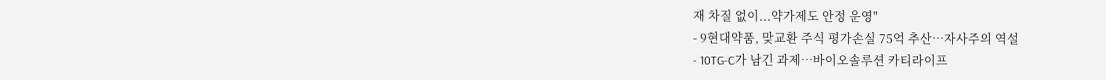재 차질 없이...약가제도 안정 운영"
- 9현대약품, 맞교환 주식 평가손실 75억 추산…자사주의 역설
- 10TG-C가 남긴 과제…바이오솔루션 카티라이프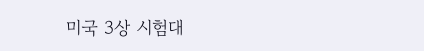미국 3상 시험대